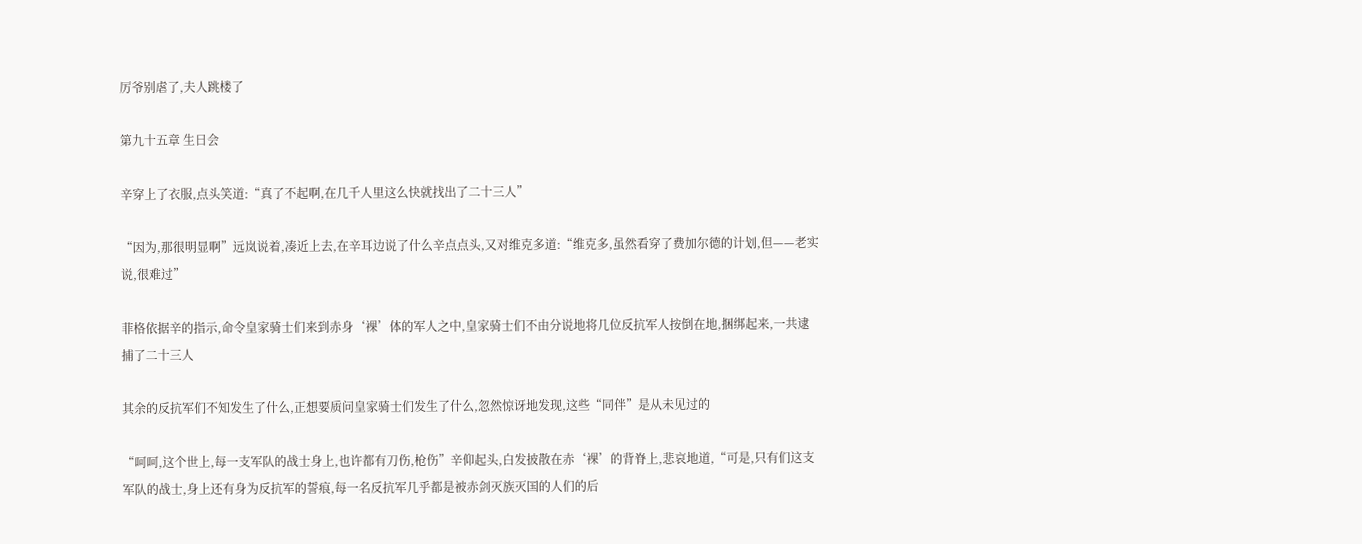厉爷别虐了,夫人跳楼了

第九十五章 生日会

辛穿上了衣服,点头笑道:“真了不起啊,在几千人里这么快就找出了二十三人”

“因为,那很明显啊”远岚说着,凑近上去,在辛耳边说了什么辛点点头,又对维克多道:“维克多,虽然看穿了费加尔德的计划,但——老实说,很难过”

菲格依据辛的指示,命令皇家骑士们来到赤身‘裸’体的军人之中,皇家骑士们不由分说地将几位反抗军人按倒在地,捆绑起来,一共逮捕了二十三人

其余的反抗军们不知发生了什么,正想要质问皇家骑士们发生了什么,忽然惊讶地发现,这些“同伴”是从未见过的

“呵呵,这个世上,每一支军队的战士身上,也许都有刀伤,枪伤”辛仰起头,白发披散在赤‘裸’的背脊上,悲哀地道,“可是,只有们这支军队的战士,身上还有身为反抗军的誓痕,每一名反抗军几乎都是被赤剑灭族灭国的人们的后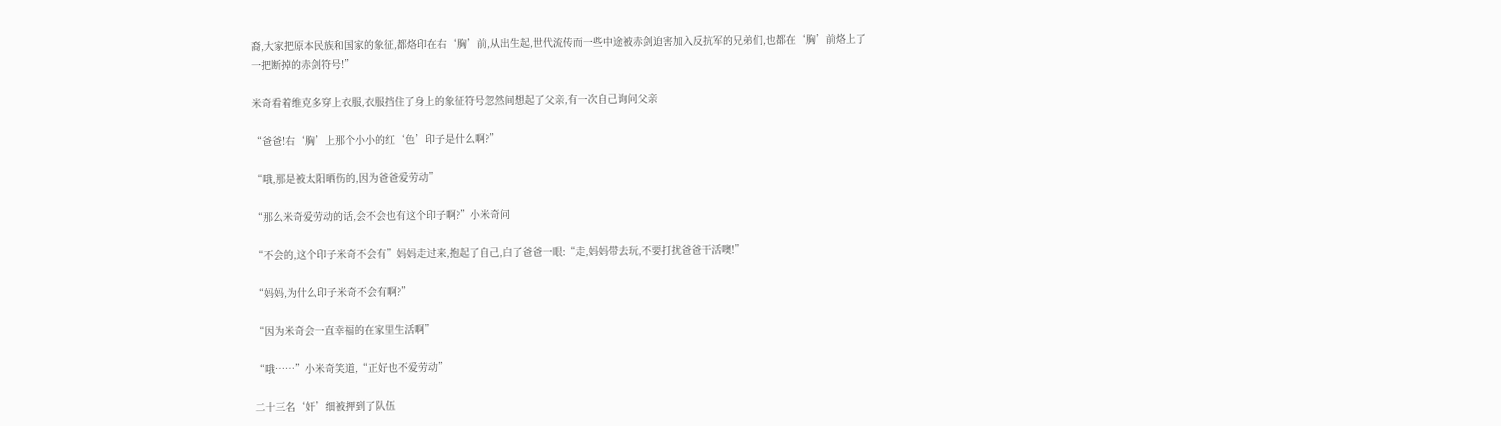裔,大家把原本民族和国家的象征,都烙印在右‘胸’前,从出生起,世代流传而一些中途被赤剑迫害加入反抗军的兄弟们,也都在‘胸’前烙上了一把断掉的赤剑符号!”

米奇看着维克多穿上衣服,衣服挡住了身上的象征符号忽然间想起了父亲,有一次自己询问父亲

“爸爸!右‘胸’上那个小小的红‘色’印子是什么啊?”

“哦,那是被太阳晒伤的,因为爸爸爱劳动”

“那么米奇爱劳动的话,会不会也有这个印子啊?”小米奇问

“不会的,这个印子米奇不会有”妈妈走过来,抱起了自己,白了爸爸一眼:“走,妈妈带去玩,不要打扰爸爸干活噢!”

“妈妈,为什么印子米奇不会有啊?”

“因为米奇会一直幸福的在家里生活啊”

“哦……”小米奇笑道,“正好也不爱劳动”

二十三名‘奸’细被押到了队伍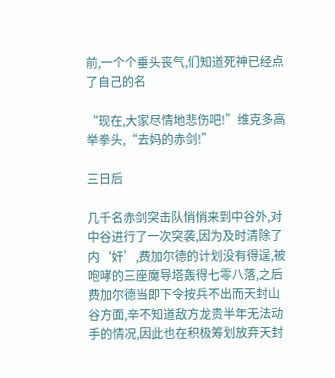前,一个个垂头丧气,们知道死神已经点了自己的名

“现在,大家尽情地悲伤吧!”维克多高举拳头,“去妈的赤剑!”

三日后

几千名赤剑突击队悄悄来到中谷外,对中谷进行了一次突袭,因为及时清除了内‘奸’,费加尔德的计划没有得逞,被咆哮的三座魔导塔轰得七零八落,之后费加尔德当即下令按兵不出而天封山谷方面,辛不知道敌方龙贵半年无法动手的情况,因此也在积极筹划放弃天封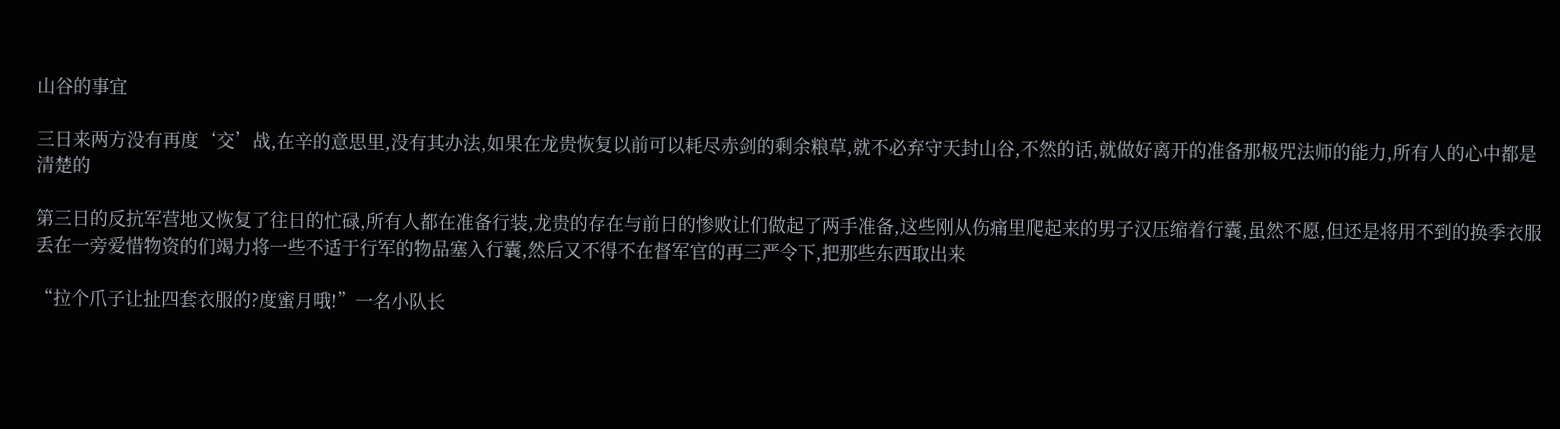山谷的事宜

三日来两方没有再度‘交’战,在辛的意思里,没有其办法,如果在龙贵恢复以前可以耗尽赤剑的剩余粮草,就不必弃守天封山谷,不然的话,就做好离开的准备那极咒法师的能力,所有人的心中都是清楚的

第三日的反抗军营地又恢复了往日的忙碌,所有人都在准备行装,龙贵的存在与前日的惨败让们做起了两手准备,这些刚从伤痛里爬起来的男子汉压缩着行囊,虽然不愿,但还是将用不到的换季衣服丢在一旁爱惜物资的们竭力将一些不适于行军的物品塞入行囊,然后又不得不在督军官的再三严令下,把那些东西取出来

“拉个爪子让扯四套衣服的?度蜜月哦!”一名小队长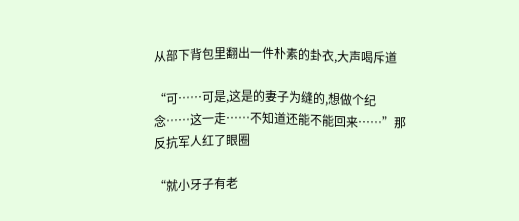从部下背包里翻出一件朴素的卦衣,大声喝斥道

“可……可是,这是的妻子为缝的,想做个纪念……这一走……不知道还能不能回来……”那反抗军人红了眼圈

“就小牙子有老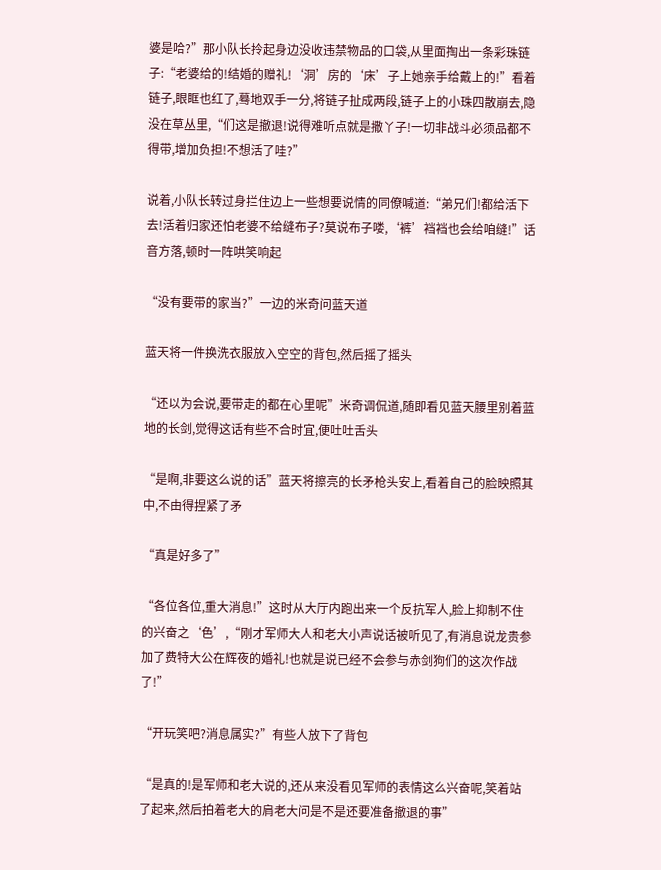婆是哈?”那小队长拎起身边没收违禁物品的口袋,从里面掏出一条彩珠链子:“老婆给的!结婚的赠礼!‘洞’房的‘床’子上她亲手给戴上的!”看着链子,眼眶也红了,蓦地双手一分,将链子扯成两段,链子上的小珠四散崩去,隐没在草丛里,“们这是撤退!说得难听点就是撒丫子!一切非战斗必须品都不得带,增加负担!不想活了哇?”

说着,小队长转过身拦住边上一些想要说情的同僚喊道:“弟兄们!都给活下去!活着归家还怕老婆不给缝布子?莫说布子喽,‘裤’裆裆也会给咱缝!”话音方落,顿时一阵哄笑响起

“没有要带的家当?”一边的米奇问蓝天道

蓝天将一件换洗衣服放入空空的背包,然后摇了摇头

“还以为会说,要带走的都在心里呢”米奇调侃道,随即看见蓝天腰里别着蓝地的长剑,觉得这话有些不合时宜,便吐吐舌头

“是啊,非要这么说的话”蓝天将擦亮的长矛枪头安上,看着自己的脸映照其中,不由得捏紧了矛

“真是好多了”

“各位各位,重大消息!”这时从大厅内跑出来一个反抗军人,脸上抑制不住的兴奋之‘色’,“刚才军师大人和老大小声说话被听见了,有消息说龙贵参加了费特大公在辉夜的婚礼!也就是说已经不会参与赤剑狗们的这次作战了!”

“开玩笑吧?消息属实?”有些人放下了背包

“是真的!是军师和老大说的,还从来没看见军师的表情这么兴奋呢,笑着站了起来,然后拍着老大的肩老大问是不是还要准备撤退的事”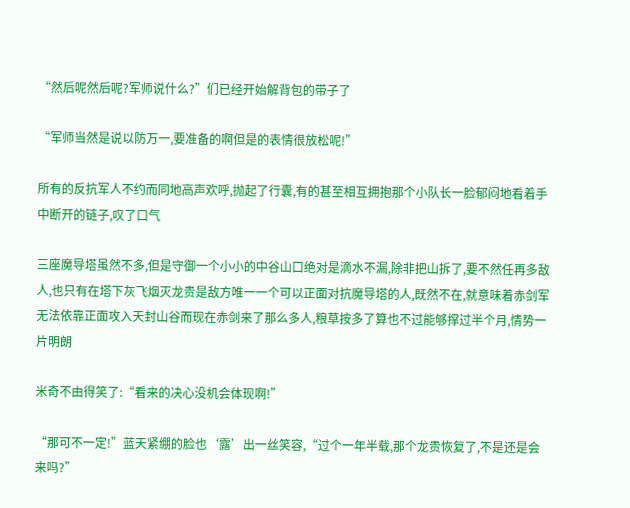“然后呢然后呢?军师说什么?”们已经开始解背包的带子了

“军师当然是说以防万一,要准备的啊但是的表情很放松呢!”

所有的反抗军人不约而同地高声欢呼,抛起了行囊,有的甚至相互拥抱那个小队长一脸郁闷地看着手中断开的链子,叹了口气

三座魔导塔虽然不多,但是守御一个小小的中谷山口绝对是滴水不漏,除非把山拆了,要不然任再多敌人,也只有在塔下灰飞烟灭龙贵是敌方唯一一个可以正面对抗魔导塔的人,既然不在,就意味着赤剑军无法依靠正面攻入天封山谷而现在赤剑来了那么多人,粮草按多了算也不过能够撑过半个月,情势一片明朗

米奇不由得笑了:“看来的决心没机会体现啊!”

“那可不一定!”蓝天紧绷的脸也‘露’出一丝笑容,“过个一年半载,那个龙贵恢复了,不是还是会来吗?”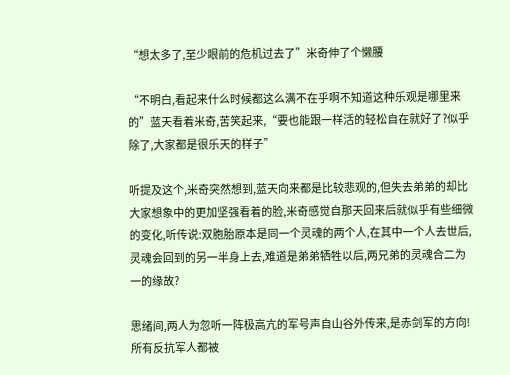“想太多了,至少眼前的危机过去了”米奇伸了个懒腰

“不明白,看起来什么时候都这么满不在乎啊不知道这种乐观是哪里来的”蓝天看着米奇,苦笑起来,“要也能跟一样活的轻松自在就好了?似乎除了,大家都是很乐天的样子”

听提及这个,米奇突然想到,蓝天向来都是比较悲观的,但失去弟弟的却比大家想象中的更加坚强看着的脸,米奇感觉自那天回来后就似乎有些细微的变化,听传说:双胞胎原本是同一个灵魂的两个人,在其中一个人去世后,灵魂会回到的另一半身上去,难道是弟弟牺牲以后,两兄弟的灵魂合二为一的缘故?

思绪间,两人为忽听一阵极高亢的军号声自山谷外传来,是赤剑军的方向!所有反抗军人都被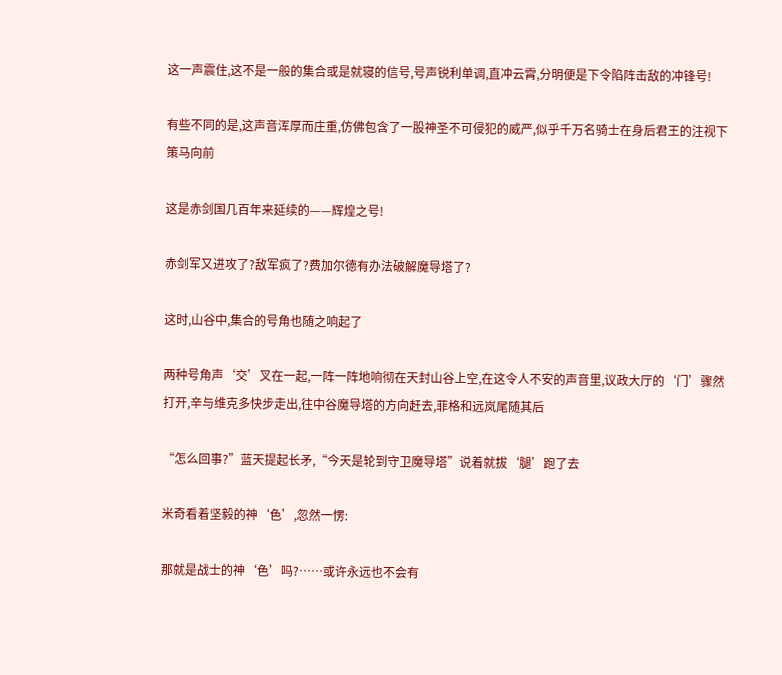这一声震住,这不是一般的集合或是就寝的信号,号声锐利单调,直冲云霄,分明便是下令陷阵击敌的冲锋号!

有些不同的是,这声音浑厚而庄重,仿佛包含了一股神圣不可侵犯的威严,似乎千万名骑士在身后君王的注视下策马向前

这是赤剑国几百年来延续的——辉煌之号!

赤剑军又进攻了?敌军疯了?费加尔德有办法破解魔导塔了?

这时,山谷中,集合的号角也随之响起了

两种号角声‘交’叉在一起,一阵一阵地响彻在天封山谷上空,在这令人不安的声音里,议政大厅的‘门’骤然打开,辛与维克多快步走出,往中谷魔导塔的方向赶去,菲格和远岚尾随其后

“怎么回事?”蓝天提起长矛,“今天是轮到守卫魔导塔”说着就拔‘腿’跑了去

米奇看着坚毅的神‘色’,忽然一愣:

那就是战士的神‘色’吗?……或许永远也不会有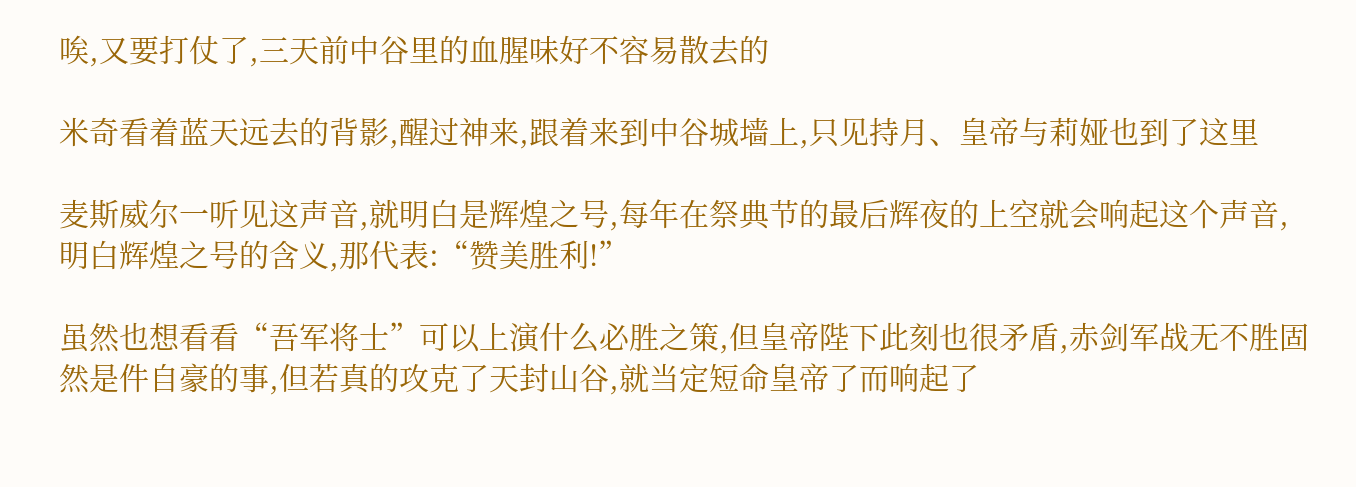唉,又要打仗了,三天前中谷里的血腥味好不容易散去的

米奇看着蓝天远去的背影,醒过神来,跟着来到中谷城墙上,只见持月、皇帝与莉娅也到了这里

麦斯威尔一听见这声音,就明白是辉煌之号,每年在祭典节的最后辉夜的上空就会响起这个声音,明白辉煌之号的含义,那代表:“赞美胜利!”

虽然也想看看“吾军将士”可以上演什么必胜之策,但皇帝陛下此刻也很矛盾,赤剑军战无不胜固然是件自豪的事,但若真的攻克了天封山谷,就当定短命皇帝了而响起了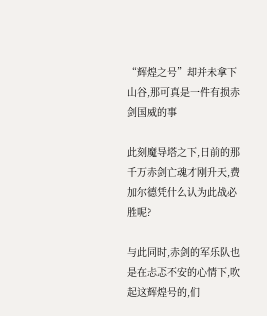“辉煌之号”却并未拿下山谷,那可真是一件有损赤剑国威的事

此刻魔导塔之下,日前的那千万赤剑亡魂才刚升天,费加尔德凭什么认为此战必胜呢?

与此同时,赤剑的军乐队也是在忐忑不安的心情下,吹起这辉煌号的,们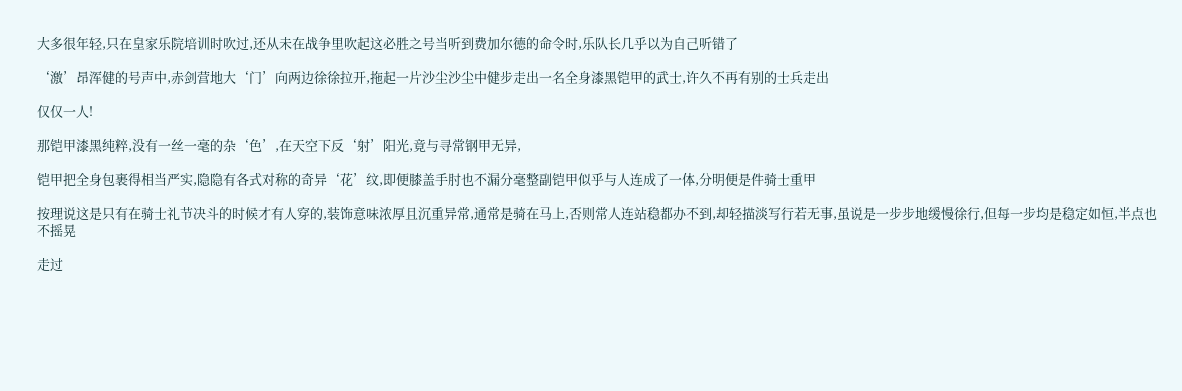大多很年轻,只在皇家乐院培训时吹过,还从未在战争里吹起这必胜之号当听到费加尔德的命令时,乐队长几乎以为自己听错了

‘激’昂浑健的号声中,赤剑营地大‘门’向两边徐徐拉开,拖起一片沙尘沙尘中健步走出一名全身漆黑铠甲的武士,许久不再有别的士兵走出

仅仅一人!

那铠甲漆黑纯粹,没有一丝一毫的杂‘色’,在天空下反‘射’阳光,竟与寻常钢甲无异,

铠甲把全身包裹得相当严实,隐隐有各式对称的奇异‘花’纹,即便膝盖手肘也不漏分毫整副铠甲似乎与人连成了一体,分明便是件骑士重甲

按理说这是只有在骑士礼节决斗的时候才有人穿的,装饰意味浓厚且沉重异常,通常是骑在马上,否则常人连站稳都办不到,却轻描淡写行若无事,虽说是一步步地缓慢徐行,但每一步均是稳定如恒,半点也不摇晃

走过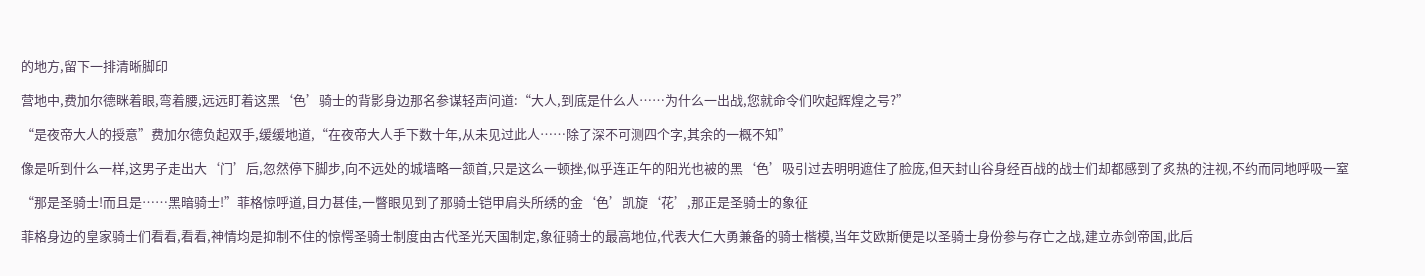的地方,留下一排清晰脚印

营地中,费加尔德眯着眼,弯着腰,远远盯着这黑‘色’骑士的背影身边那名参谋轻声问道:“大人,到底是什么人……为什么一出战,您就命令们吹起辉煌之号?”

“是夜帝大人的授意”费加尔德负起双手,缓缓地道,“在夜帝大人手下数十年,从未见过此人……除了深不可测四个字,其余的一概不知”

像是听到什么一样,这男子走出大‘门’后,忽然停下脚步,向不远处的城墙略一颔首,只是这么一顿挫,似乎连正午的阳光也被的黑‘色’吸引过去明明遮住了脸庞,但天封山谷身经百战的战士们却都感到了炙热的注视,不约而同地呼吸一窒

“那是圣骑士!而且是……黑暗骑士!”菲格惊呼道,目力甚佳,一瞥眼见到了那骑士铠甲肩头所绣的金‘色’凯旋‘花’,那正是圣骑士的象征

菲格身边的皇家骑士们看看,看看,神情均是抑制不住的惊愕圣骑士制度由古代圣光天国制定,象征骑士的最高地位,代表大仁大勇兼备的骑士楷模,当年艾欧斯便是以圣骑士身份参与存亡之战,建立赤剑帝国,此后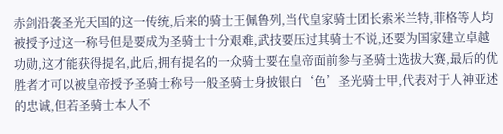赤剑沿袭圣光天国的这一传统,后来的骑士王佩鲁列,当代皇家骑士团长索米兰特,菲格等人均被授予过这一称号但是要成为圣骑士十分艰难,武技要压过其骑士不说,还要为国家建立卓越功勋,这才能获得提名,此后,拥有提名的一众骑士要在皇帝面前参与圣骑士选拔大赛,最后的优胜者才可以被皇帝授予圣骑士称号一般圣骑士身披银白‘色’圣光骑士甲,代表对于人神亚述的忠诚,但若圣骑士本人不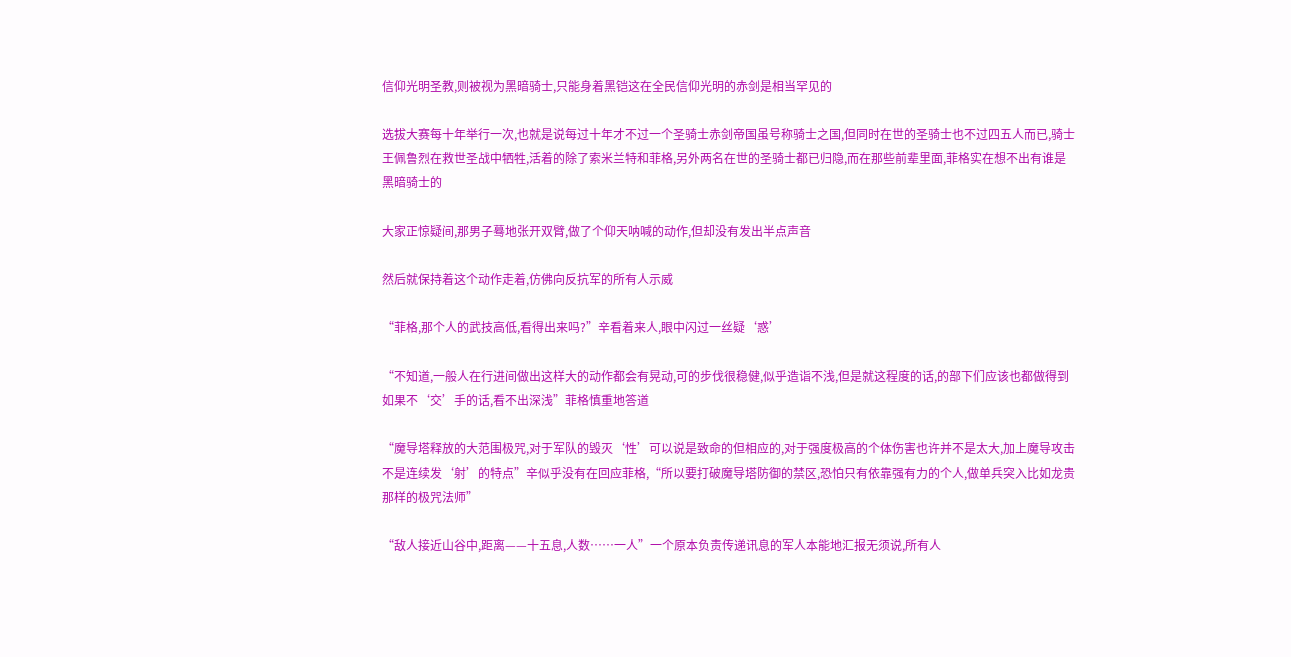信仰光明圣教,则被视为黑暗骑士,只能身着黑铠这在全民信仰光明的赤剑是相当罕见的

选拔大赛每十年举行一次,也就是说每过十年才不过一个圣骑士赤剑帝国虽号称骑士之国,但同时在世的圣骑士也不过四五人而已,骑士王佩鲁烈在救世圣战中牺牲,活着的除了索米兰特和菲格,另外两名在世的圣骑士都已归隐,而在那些前辈里面,菲格实在想不出有谁是黑暗骑士的

大家正惊疑间,那男子蓦地张开双臂,做了个仰天呐喊的动作,但却没有发出半点声音

然后就保持着这个动作走着,仿佛向反抗军的所有人示威

“菲格,那个人的武技高低,看得出来吗?”辛看着来人,眼中闪过一丝疑‘惑’

“不知道,一般人在行进间做出这样大的动作都会有晃动,可的步伐很稳健,似乎造诣不浅,但是就这程度的话,的部下们应该也都做得到如果不‘交’手的话,看不出深浅”菲格慎重地答道

“魔导塔释放的大范围极咒,对于军队的毁灭‘性’可以说是致命的但相应的,对于强度极高的个体伤害也许并不是太大,加上魔导攻击不是连续发‘射’的特点”辛似乎没有在回应菲格,“所以要打破魔导塔防御的禁区,恐怕只有依靠强有力的个人,做单兵突入比如龙贵那样的极咒法师”

“敌人接近山谷中,距离——十五息,人数……一人”一个原本负责传递讯息的军人本能地汇报无须说,所有人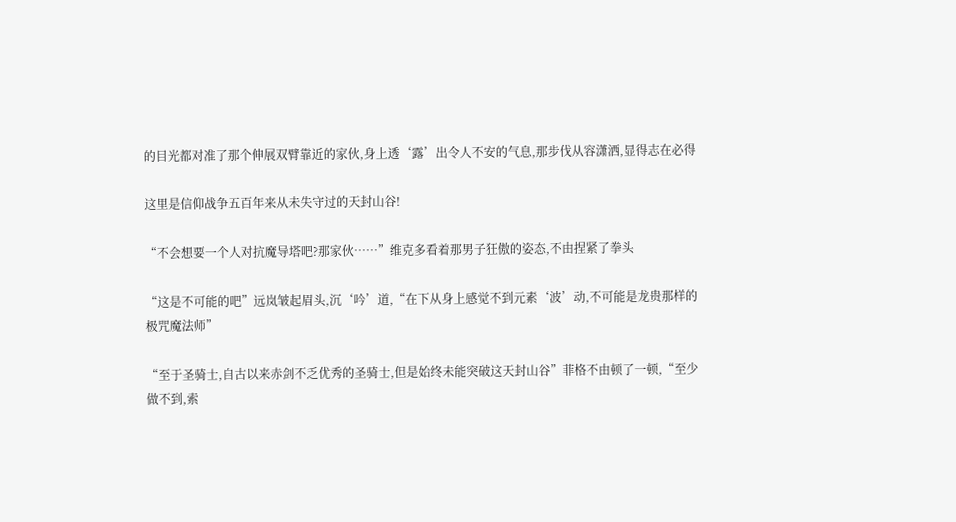的目光都对准了那个伸展双臂靠近的家伙,身上透‘露’出令人不安的气息,那步伐从容潇洒,显得志在必得

这里是信仰战争五百年来从未失守过的天封山谷!

“不会想要一个人对抗魔导塔吧?那家伙……”维克多看着那男子狂傲的姿态,不由捏紧了拳头

“这是不可能的吧”远岚皱起眉头,沉‘吟’道,“在下从身上感觉不到元素‘波’动,不可能是龙贵那样的极咒魔法师”

“至于圣骑士,自古以来赤剑不乏优秀的圣骑士,但是始终未能突破这天封山谷”菲格不由顿了一顿,“至少做不到,索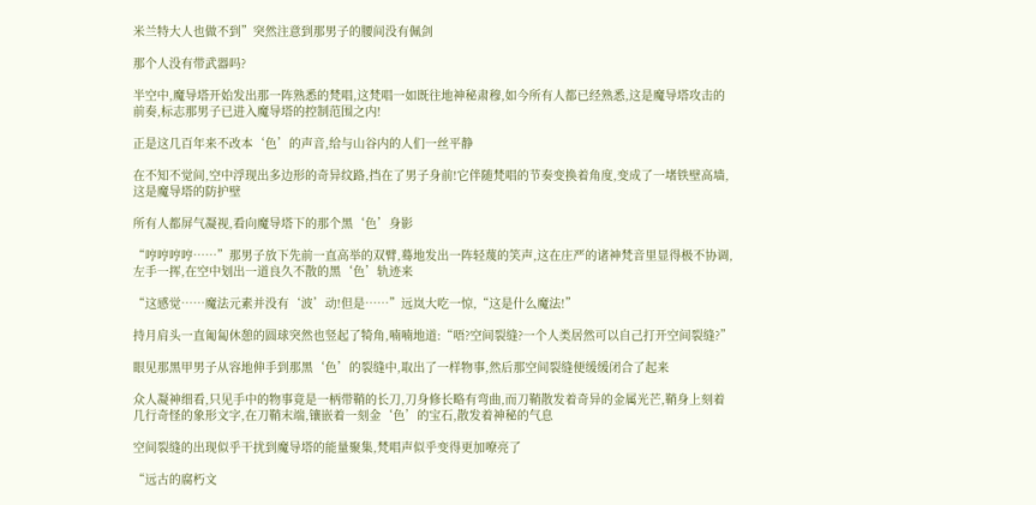米兰特大人也做不到”突然注意到那男子的腰间没有佩剑

那个人没有带武器吗?

半空中,魔导塔开始发出那一阵熟悉的梵唱,这梵唱一如既往地神秘肃穆,如今所有人都已经熟悉,这是魔导塔攻击的前奏,标志那男子已进入魔导塔的控制范围之内!

正是这几百年来不改本‘色’的声音,给与山谷内的人们一丝平静

在不知不觉间,空中浮现出多边形的奇异纹路,挡在了男子身前!它伴随梵唱的节奏变换着角度,变成了一堵铁壁高墙,这是魔导塔的防护壁

所有人都屏气凝视,看向魔导塔下的那个黑‘色’身影

“哼哼哼哼……”那男子放下先前一直高举的双臂,蓦地发出一阵轻蔑的笑声,这在庄严的诸神梵音里显得极不协调,左手一挥,在空中划出一道良久不散的黑‘色’轨迹来

“这感觉……魔法元素并没有‘波’动!但是……”远岚大吃一惊,“这是什么魔法!”

持月肩头一直匍匐休憩的圆球突然也竖起了犄角,喃喃地道:“唔?空间裂缝?一个人类居然可以自己打开空间裂缝?”

眼见那黑甲男子从容地伸手到那黑‘色’的裂缝中,取出了一样物事,然后那空间裂缝便缓缓闭合了起来

众人凝神细看,只见手中的物事竟是一柄带鞘的长刀,刀身修长略有弯曲,而刀鞘散发着奇异的金属光芒,鞘身上刻着几行奇怪的象形文字,在刀鞘末端,镶嵌着一刻金‘色’的宝石,散发着神秘的气息

空间裂缝的出现似乎干扰到魔导塔的能量聚集,梵唱声似乎变得更加嘹亮了

“远古的腐朽文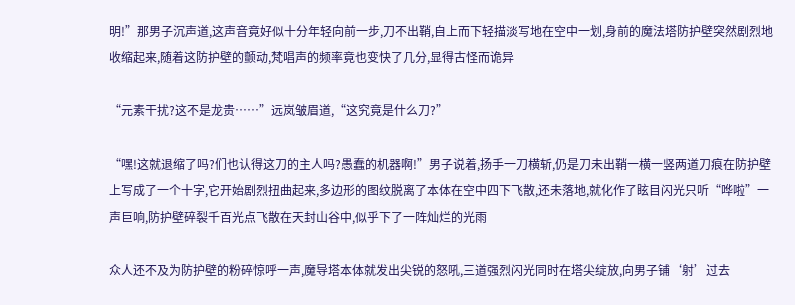明!”那男子沉声道,这声音竟好似十分年轻向前一步,刀不出鞘,自上而下轻描淡写地在空中一划,身前的魔法塔防护壁突然剧烈地收缩起来,随着这防护壁的颤动,梵唱声的频率竟也变快了几分,显得古怪而诡异

“元素干扰?这不是龙贵……”远岚皱眉道,“这究竟是什么刀?”

“嘿!这就退缩了吗?们也认得这刀的主人吗?愚蠢的机器啊!”男子说着,扬手一刀横斩,仍是刀未出鞘一横一竖两道刀痕在防护壁上写成了一个十字,它开始剧烈扭曲起来,多边形的图纹脱离了本体在空中四下飞散,还未落地,就化作了眩目闪光只听“哗啦”一声巨响,防护壁碎裂千百光点飞散在天封山谷中,似乎下了一阵灿烂的光雨

众人还不及为防护壁的粉碎惊呼一声,魔导塔本体就发出尖锐的怒吼,三道强烈闪光同时在塔尖绽放,向男子铺‘射’过去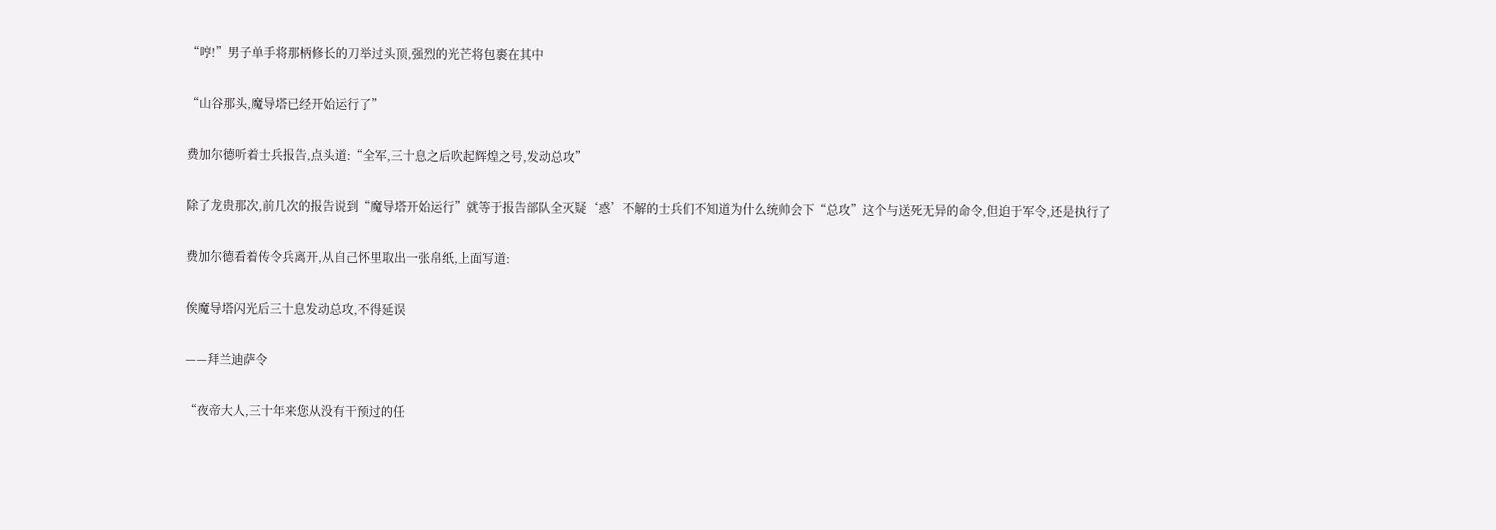“哼!”男子单手将那柄修长的刀举过头顶,强烈的光芒将包裹在其中

“山谷那头,魔导塔已经开始运行了”

费加尔德听着士兵报告,点头道:“全军,三十息之后吹起辉煌之号,发动总攻”

除了龙贵那次,前几次的报告说到“魔导塔开始运行”就等于报告部队全灭疑‘惑’不解的士兵们不知道为什么统帅会下“总攻”这个与送死无异的命令,但迫于军令,还是执行了

费加尔德看着传令兵离开,从自己怀里取出一张帛纸,上面写道:

俟魔导塔闪光后三十息发动总攻,不得延误

——拜兰迪萨令

“夜帝大人,三十年来您从没有干预过的任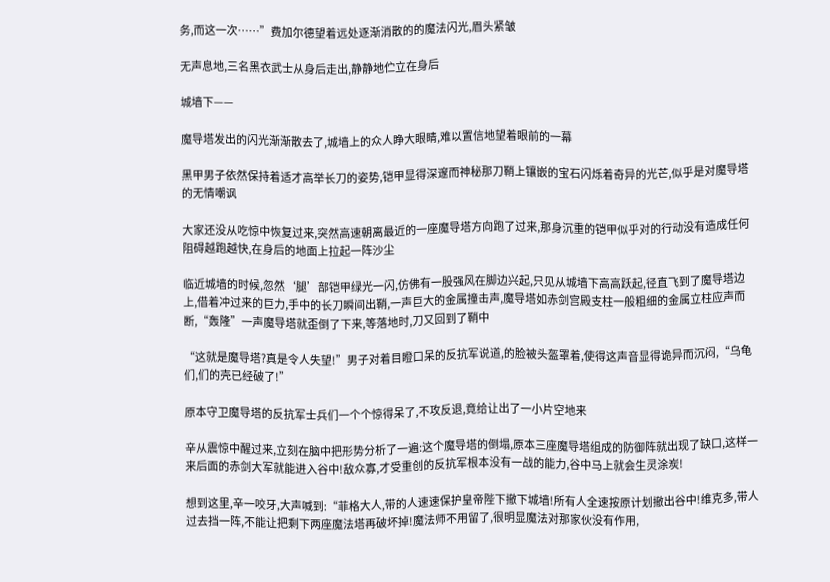务,而这一次……”费加尔德望着远处逐渐消散的的魔法闪光,眉头紧皱

无声息地,三名黑衣武士从身后走出,静静地伫立在身后

城墙下——

魔导塔发出的闪光渐渐散去了,城墙上的众人睁大眼睛,难以置信地望着眼前的一幕

黑甲男子依然保持着适才高举长刀的姿势,铠甲显得深邃而神秘那刀鞘上镶嵌的宝石闪烁着奇异的光芒,似乎是对魔导塔的无情嘲讽

大家还没从吃惊中恢复过来,突然高速朝离最近的一座魔导塔方向跑了过来,那身沉重的铠甲似乎对的行动没有造成任何阻碍越跑越快,在身后的地面上拉起一阵沙尘

临近城墙的时候,忽然‘腿’部铠甲绿光一闪,仿佛有一股强风在脚边兴起,只见从城墙下高高跃起,径直飞到了魔导塔边上,借着冲过来的巨力,手中的长刀瞬间出鞘,一声巨大的金属撞击声,魔导塔如赤剑宫殿支柱一般粗细的金属立柱应声而断,“轰隆”一声魔导塔就歪倒了下来,等落地时,刀又回到了鞘中

“这就是魔导塔?真是令人失望!”男子对着目瞪口呆的反抗军说道,的脸被头盔罩着,使得这声音显得诡异而沉闷,“乌龟们,们的壳已经破了!”

原本守卫魔导塔的反抗军士兵们一个个惊得呆了,不攻反退,竟给让出了一小片空地来

辛从震惊中醒过来,立刻在脑中把形势分析了一遍:这个魔导塔的倒塌,原本三座魔导塔组成的防御阵就出现了缺口,这样一来后面的赤剑大军就能进入谷中!敌众寡,才受重创的反抗军根本没有一战的能力,谷中马上就会生灵涂炭!

想到这里,辛一咬牙,大声喊到:“菲格大人,带的人速速保护皇帝陛下撤下城墙!所有人全速按原计划撤出谷中!维克多,带人过去挡一阵,不能让把剩下两座魔法塔再破坏掉!魔法师不用留了,很明显魔法对那家伙没有作用,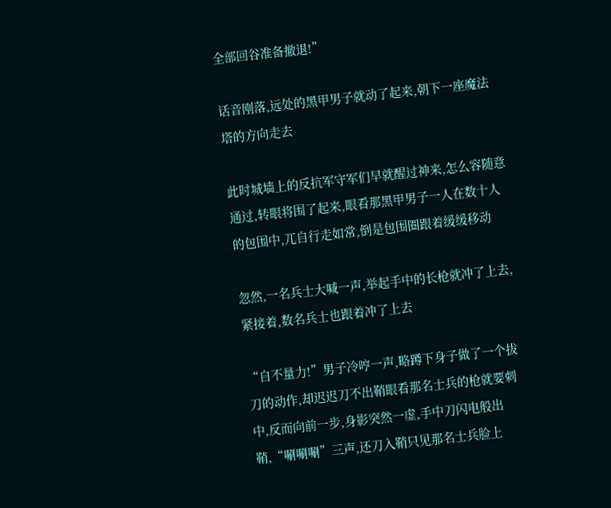全部回谷准备撤退!”

话音刚落,远处的黑甲男子就动了起来,朝下一座魔法塔的方向走去

此时城墙上的反抗军守军们早就醒过神来,怎么容随意通过,转眼将围了起来,眼看那黑甲男子一人在数十人的包围中,兀自行走如常,倒是包围圈跟着缓缓移动

忽然,一名兵士大喊一声,举起手中的长枪就冲了上去,紧接着,数名兵士也跟着冲了上去

“自不量力!”男子冷哼一声,略蹲下身子做了一个拔刀的动作,却迟迟刀不出鞘眼看那名士兵的枪就要刺中,反而向前一步,身影突然一虚,手中刀闪电般出鞘,“唰唰唰”三声,还刀入鞘只见那名士兵脸上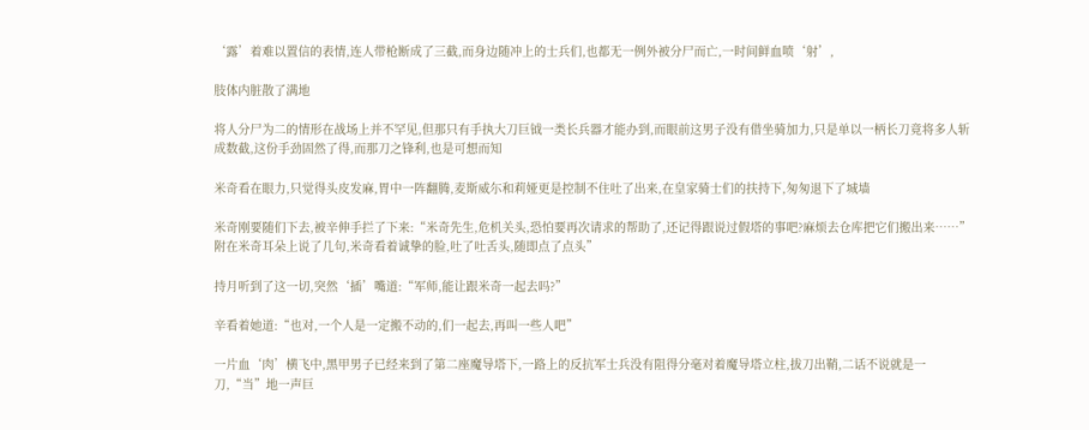‘露’着难以置信的表情,连人带枪断成了三截,而身边随冲上的士兵们,也都无一例外被分尸而亡,一时间鲜血喷‘射’,

肢体内脏散了满地

将人分尸为二的情形在战场上并不罕见,但那只有手执大刀巨钺一类长兵器才能办到,而眼前这男子没有借坐骑加力,只是单以一柄长刀竟将多人斩成数截,这份手劲固然了得,而那刀之锋利,也是可想而知

米奇看在眼力,只觉得头皮发麻,胃中一阵翻腾,麦斯威尓和莉娅更是控制不住吐了出来,在皇家骑士们的扶持下,匆匆退下了城墙

米奇刚要随们下去,被辛伸手拦了下来:“米奇先生,危机关头,恐怕要再次请求的帮助了,还记得跟说过假塔的事吧?麻烦去仓库把它们搬出来……”附在米奇耳朵上说了几句,米奇看着诚挚的脸,吐了吐舌头,随即点了点头”

持月听到了这一切,突然‘插’嘴道:“军师,能让跟米奇一起去吗?”

辛看着她道:“也对,一个人是一定搬不动的,们一起去,再叫一些人吧”

一片血‘肉’横飞中,黑甲男子已经来到了第二座魔导塔下,一路上的反抗军士兵没有阻得分毫对着魔导塔立柱,拔刀出鞘,二话不说就是一刀,“当”地一声巨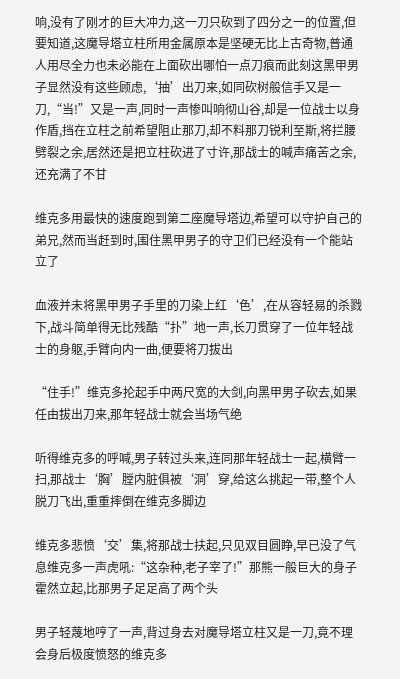响,没有了刚才的巨大冲力,这一刀只砍到了四分之一的位置,但要知道,这魔导塔立柱所用金属原本是坚硬无比上古奇物,普通人用尽全力也未必能在上面砍出哪怕一点刀痕而此刻这黑甲男子显然没有这些顾虑,‘抽’出刀来,如同砍树般信手又是一刀,“当!”又是一声,同时一声惨叫响彻山谷,却是一位战士以身作盾,挡在立柱之前希望阻止那刀,却不料那刀锐利至斯,将拦腰劈裂之余,居然还是把立柱砍进了寸许,那战士的喊声痛苦之余,还充满了不甘

维克多用最快的速度跑到第二座魔导塔边,希望可以守护自己的弟兄,然而当赶到时,围住黑甲男子的守卫们已经没有一个能站立了

血液并未将黑甲男子手里的刀染上红‘色’,在从容轻易的杀戮下,战斗简单得无比残酷“扑”地一声,长刀贯穿了一位年轻战士的身躯,手臂向内一曲,便要将刀拔出

“住手!”维克多抡起手中两尺宽的大剑,向黑甲男子砍去,如果任由拔出刀来,那年轻战士就会当场气绝

听得维克多的呼喊,男子转过头来,连同那年轻战士一起,横臂一扫,那战士‘胸’膛内脏俱被‘洞’穿,给这么挑起一带,整个人脱刀飞出,重重摔倒在维克多脚边

维克多悲愤‘交’集,将那战士扶起,只见双目圆睁,早已没了气息维克多一声虎吼:“这杂种,老子宰了!”那熊一般巨大的身子霍然立起,比那男子足足高了两个头

男子轻蔑地哼了一声,背过身去对魔导塔立柱又是一刀,竟不理会身后极度愤怒的维克多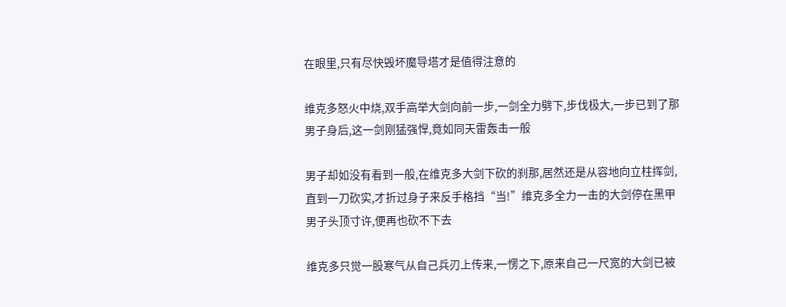在眼里,只有尽快毁坏魔导塔才是值得注意的

维克多怒火中烧,双手高举大剑向前一步,一剑全力劈下,步伐极大,一步已到了那男子身后,这一剑刚猛强悍,竟如同天雷轰击一般

男子却如没有看到一般,在维克多大剑下砍的刹那,居然还是从容地向立柱挥剑,直到一刀砍实,才折过身子来反手格挡“当!”维克多全力一击的大剑停在黑甲男子头顶寸许,便再也砍不下去

维克多只觉一股寒气从自己兵刃上传来,一愣之下,原来自己一尺宽的大剑已被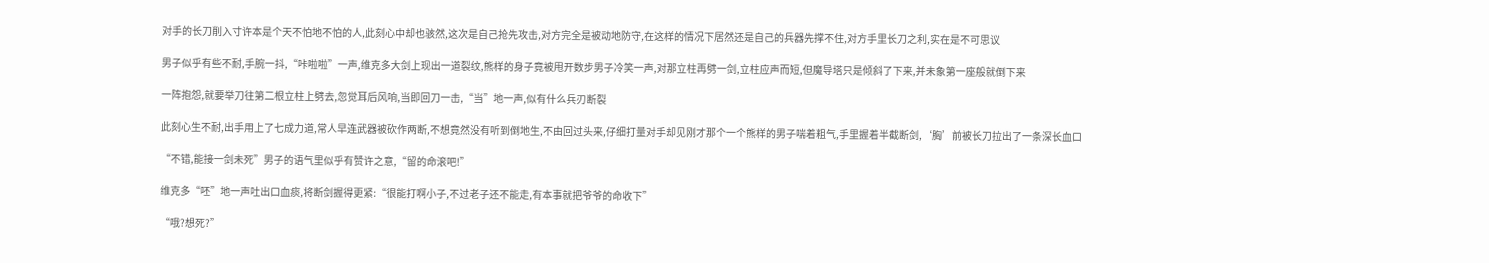对手的长刀削入寸许本是个天不怕地不怕的人,此刻心中却也骇然,这次是自己抢先攻击,对方完全是被动地防守,在这样的情况下居然还是自己的兵器先撑不住,对方手里长刀之利,实在是不可思议

男子似乎有些不耐,手腕一抖,“咔啦啦”一声,维克多大剑上现出一道裂纹,熊样的身子竟被甩开数步男子冷笑一声,对那立柱再劈一剑,立柱应声而短,但魔导塔只是倾斜了下来,并未象第一座般就倒下来

一阵抱怨,就要举刀往第二根立柱上劈去,忽觉耳后风响,当即回刀一击,“当”地一声,似有什么兵刃断裂

此刻心生不耐,出手用上了七成力道,常人早连武器被砍作两断,不想竟然没有听到倒地生,不由回过头来,仔细打量对手却见刚才那个一个熊样的男子喘着粗气,手里握着半截断剑,‘胸’前被长刀拉出了一条深长血口

“不错,能接一剑未死”男子的语气里似乎有赞许之意,“留的命滚吧!”

维克多“呸”地一声吐出口血痰,将断剑握得更紧:“很能打啊小子,不过老子还不能走,有本事就把爷爷的命收下”

“哦?想死?”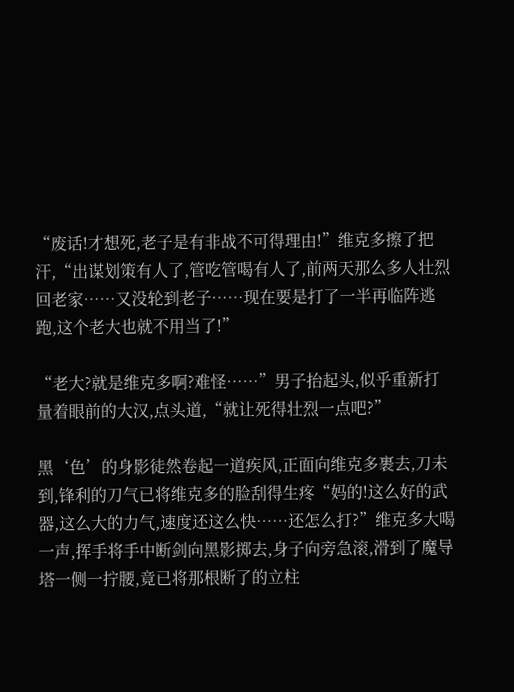“废话!才想死,老子是有非战不可得理由!”维克多擦了把汗,“出谋划策有人了,管吃管喝有人了,前两天那么多人壮烈回老家……又没轮到老子……现在要是打了一半再临阵逃跑,这个老大也就不用当了!”

“老大?就是维克多啊?难怪……”男子抬起头,似乎重新打量着眼前的大汉,点头道,“就让死得壮烈一点吧?”

黑‘色’的身影徒然卷起一道疾风,正面向维克多裹去,刀未到,锋利的刀气已将维克多的脸刮得生疼“妈的!这么好的武器,这么大的力气,速度还这么快……还怎么打?”维克多大喝一声,挥手将手中断剑向黑影掷去,身子向旁急滚,滑到了魔导塔一侧一拧腰,竟已将那根断了的立柱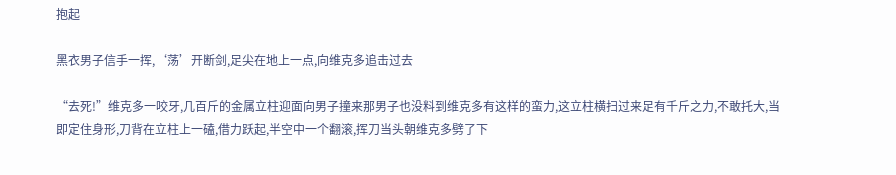抱起

黑衣男子信手一挥,‘荡’开断剑,足尖在地上一点,向维克多追击过去

“去死!”维克多一咬牙,几百斤的金属立柱迎面向男子撞来那男子也没料到维克多有这样的蛮力,这立柱横扫过来足有千斤之力,不敢托大,当即定住身形,刀背在立柱上一磕,借力跃起,半空中一个翻滚,挥刀当头朝维克多劈了下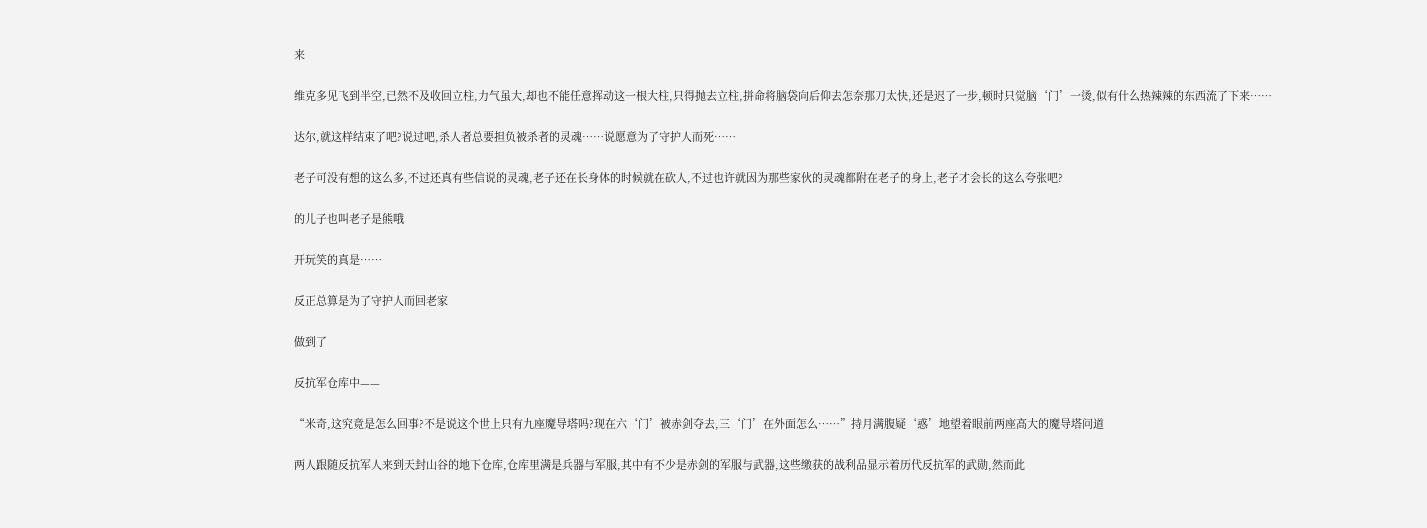来

维克多见飞到半空,已然不及收回立柱,力气虽大,却也不能任意挥动这一根大柱,只得抛去立柱,拼命将脑袋向后仰去怎奈那刀太快,还是迟了一步,顿时只觉脑‘门’一烫,似有什么热辣辣的东西流了下来……

达尔,就这样结束了吧?说过吧,杀人者总要担负被杀者的灵魂……说愿意为了守护人而死……

老子可没有想的这么多,不过还真有些信说的灵魂,老子还在长身体的时候就在砍人,不过也许就因为那些家伙的灵魂都附在老子的身上,老子才会长的这么夸张吧?

的儿子也叫老子是熊哦

开玩笑的真是……

反正总算是为了守护人而回老家

做到了

反抗军仓库中——

“米奇,这究竟是怎么回事?不是说这个世上只有九座魔导塔吗?现在六‘门’被赤剑夺去,三‘门’在外面怎么……”持月满腹疑‘惑’地望着眼前两座高大的魔导塔问道

两人跟随反抗军人来到天封山谷的地下仓库,仓库里满是兵器与军服,其中有不少是赤剑的军服与武器,这些缴获的战利品显示着历代反抗军的武勋,然而此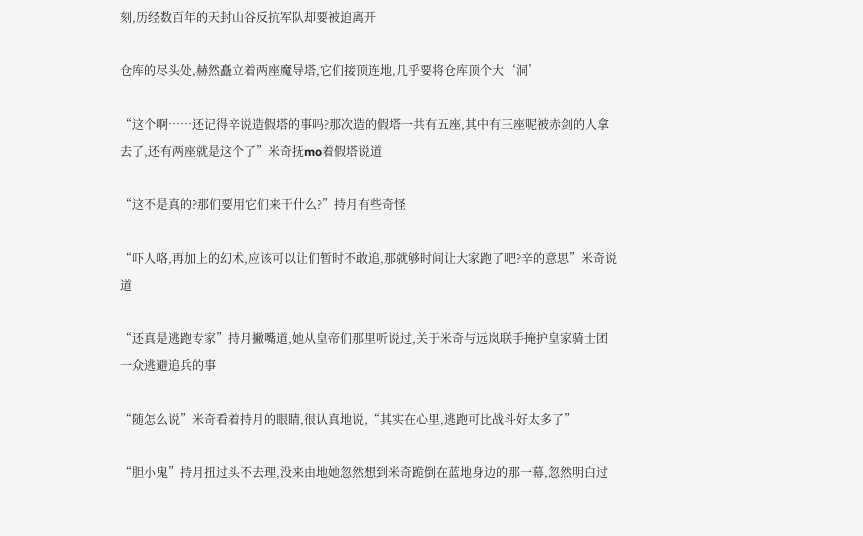刻,历经数百年的天封山谷反抗军队却要被迫离开

仓库的尽头处,赫然矗立着两座魔导塔,它们接顶连地,几乎要将仓库顶个大‘洞’

“这个啊……还记得辛说造假塔的事吗?那次造的假塔一共有五座,其中有三座呢被赤剑的人拿去了,还有两座就是这个了”米奇抚mo着假塔说道

“这不是真的?那们要用它们来干什么?”持月有些奇怪

“吓人咯,再加上的幻术,应该可以让们暂时不敢追,那就够时间让大家跑了吧?辛的意思”米奇说道

“还真是逃跑专家”持月撇嘴道,她从皇帝们那里听说过,关于米奇与远岚联手掩护皇家骑士团一众逃避追兵的事

“随怎么说”米奇看着持月的眼睛,很认真地说,“其实在心里,逃跑可比战斗好太多了”

“胆小鬼”持月扭过头不去理,没来由地她忽然想到米奇跪倒在蓝地身边的那一幕,忽然明白过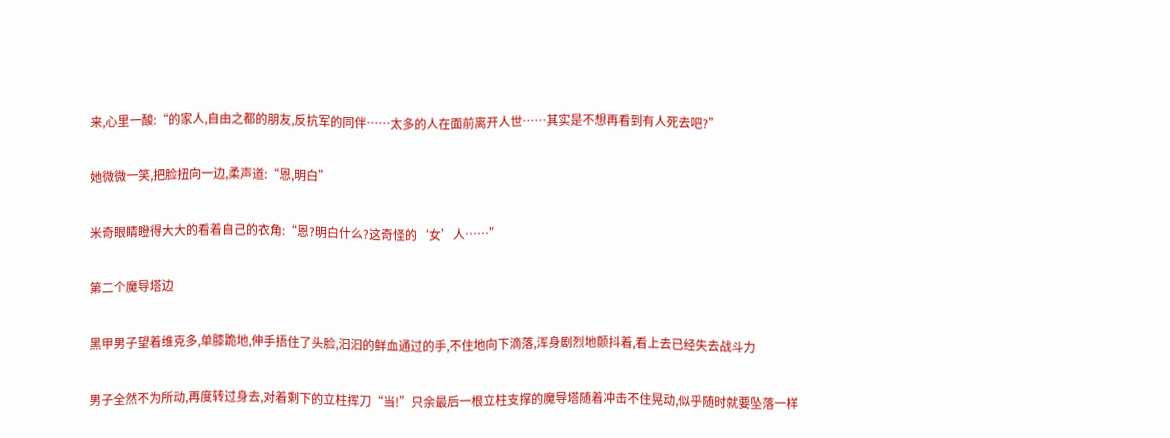来,心里一酸:“的家人,自由之都的朋友,反抗军的同伴……太多的人在面前离开人世……其实是不想再看到有人死去吧?”

她微微一笑,把脸扭向一边,柔声道:“恩,明白”

米奇眼睛瞪得大大的看着自己的衣角:“恩?明白什么?这奇怪的‘女’人……”

第二个魔导塔边

黑甲男子望着维克多,单膝跪地,伸手捂住了头脸,汩汩的鲜血通过的手,不住地向下滴落,浑身剧烈地颤抖着,看上去已经失去战斗力

男子全然不为所动,再度转过身去,对着剩下的立柱挥刀“当!”只余最后一根立柱支撑的魔导塔随着冲击不住晃动,似乎随时就要坠落一样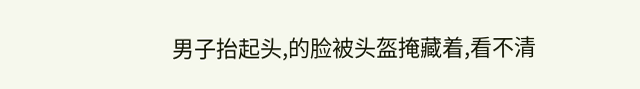男子抬起头,的脸被头盔掩藏着,看不清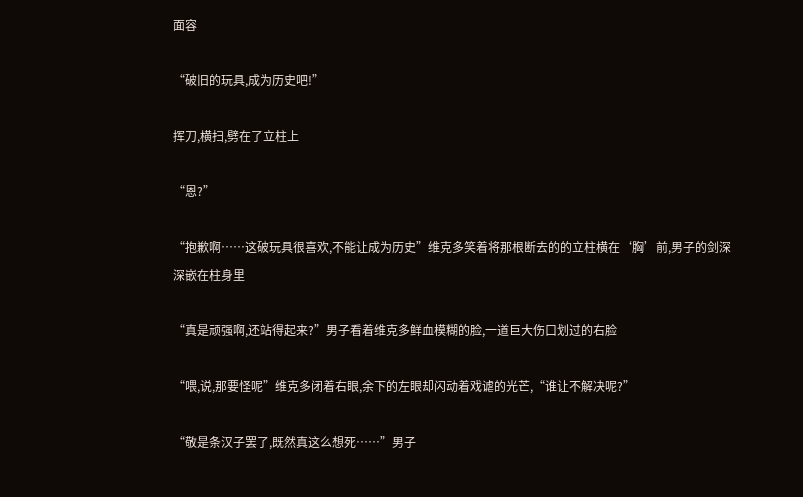面容

“破旧的玩具,成为历史吧!”

挥刀,横扫,劈在了立柱上

“恩?”

“抱歉啊……这破玩具很喜欢,不能让成为历史”维克多笑着将那根断去的的立柱横在‘胸’前,男子的剑深深嵌在柱身里

“真是顽强啊,还站得起来?”男子看着维克多鲜血模糊的脸,一道巨大伤口划过的右脸

“喂,说,那要怪呢”维克多闭着右眼,余下的左眼却闪动着戏谑的光芒,“谁让不解决呢?”

“敬是条汉子罢了,既然真这么想死……”男子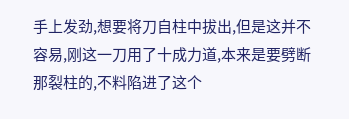手上发劲,想要将刀自柱中拔出,但是这并不容易,刚这一刀用了十成力道,本来是要劈断那裂柱的,不料陷进了这个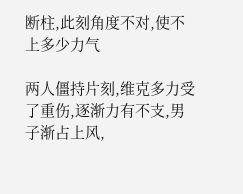断柱,此刻角度不对,使不上多少力气

两人僵持片刻,维克多力受了重伤,逐渐力有不支,男子渐占上风,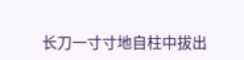长刀一寸寸地自柱中拔出